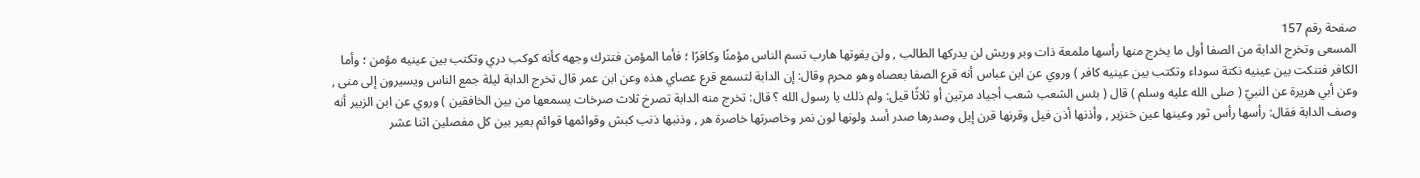صفحة رقم 157
المسعى وتخرج الدابة من الصفا أول ما يخرج منها رأسها ملمعة ذات وبر وريش لن يدركها الطالب , ولن يفوتها هارب تسم الناس مؤمنًا وكافرًا ؛ فأما المؤمن فتترك وجهه كأنه كوكب دري وتكتب بين عينيه مؤمن ؛ وأما الكافر فتنكت بين عينيه نكتة سوداء وتكتب بين عينيه كافر ) وروي عن ابن عباس أنه قرع الصفا بعصاه وهو محرم وقال: إن الدابة لتسمع قرع عصاي هذه وعن ابن عمر قال تخرج الدابة ليلة جمع الناس ويسيرون إلى منى , وعن أبي هريرة عن النبيّ ( صلى الله عليه وسلم ) قال ( بئس الشعب شعب أجياد مرتين أو ثلاثًا قيل: ولم ذلك يا رسول الله ؟ قال: تخرج منه الدابة تصرخ ثلاث صرخات يسمعها من بين الخافقين ) وروي عن ابن الزبير أنه وصف الدابة فقال: رأسها رأس ثور وعينها عين خنزير , وأذنها أذن فيل وقرنها قرن إيل وصدرها صدر أسد ولونها لون نمر وخاصرتها خاصرة هر , وذنبها ذنب كبش وقوائمها قوائم بعير بين كل مفصلين اثنا عشر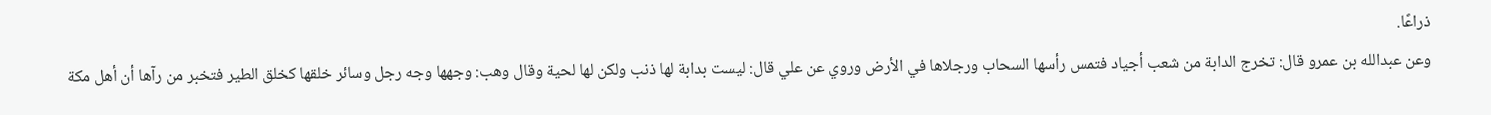ذراعًا.
وعن عبدالله بن عمرو قال: تخرج الدابة من شعب أجياد فتمس رأسها السحاب ورجلاها في الأرض وروي عن علي قال: ليست بدابة لها ذنب ولكن لها لحية وقال وهب: وجهها وجه رجل وسائر خلقها كخلق الطير فتخبر من رآها أن أهل مكة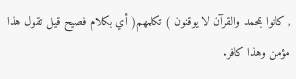, كانوا بمحمد والقرآن لا يوقنون ) تكلمهم( أي بكلام فصيح قيل تقول هذا مؤمن وهذا كافر.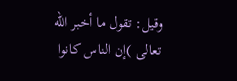وقيل: تقول ما أخبر الله تعالى )إن الناس كانوا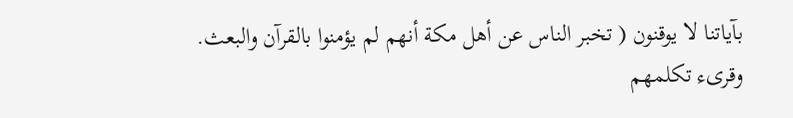بآياتنا لا يوقنون ( تخبر الناس عن أهل مكة أنهم لم يؤمنوا بالقرآن والبعث.
وقرىء تكلمهم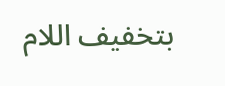بتخفيف اللام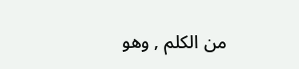من الكلم , وهو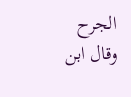الجرح وقال ابن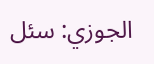الجوزي: سئل